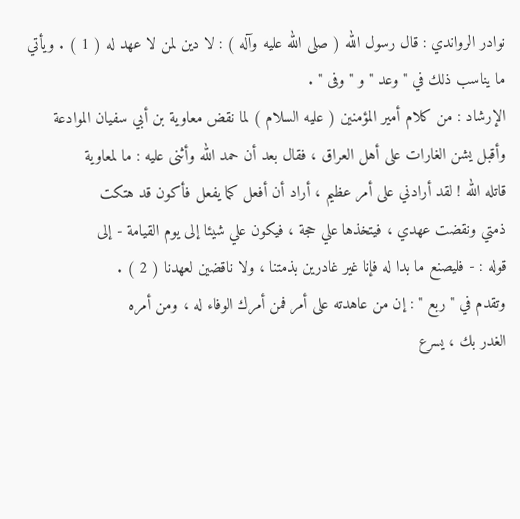نوادر الرواندي : قال رسول الله ( صلى الله عليه وآله ) : لا دين لمن لا عهد له ( 1 ) . ويأتي
ما يناسب ذلك في " وعد " و " وفى " .
الإرشاد : من كلام أمير المؤمنين ( عليه السلام ) لما نقض معاوية بن أبي سفيان الموادعة
وأقبل يشن الغارات على أهل العراق ، فقال بعد أن حمد الله وأثنى عليه : ما لمعاوية
قاتله الله ! لقد أرادني على أمر عظيم ، أراد أن أفعل كما يفعل فأكون قد هتكت
ذمتي ونقضت عهدي ، فيتخذها علي حجة ، فيكون علي شيئا إلى يوم القيامة - إلى
قوله : - فليصنع ما بدا له فإنا غير غادرين بذمتنا ، ولا ناقضين لعهدنا ( 2 ) .
وتقدم في " ربع " : إن من عاهدته على أمر فمن أمرك الوفاء له ، ومن أمره
الغدر بك ، يسرع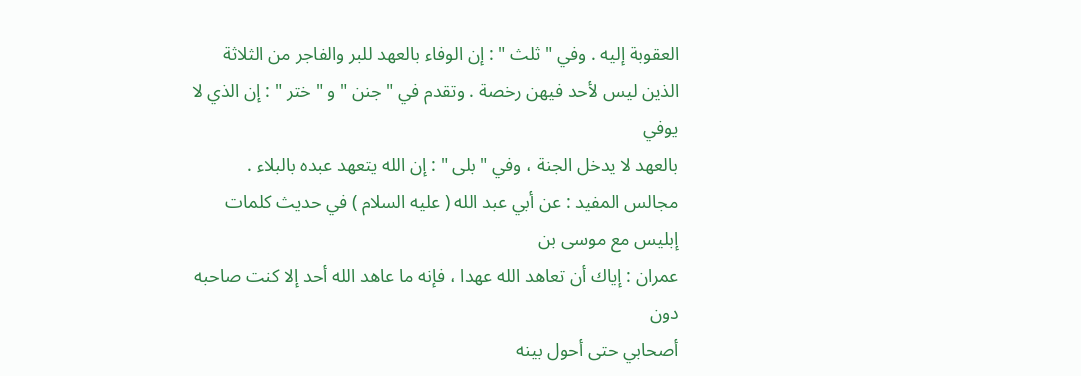العقوبة إليه . وفي " ثلث " : إن الوفاء بالعهد للبر والفاجر من الثلاثة
الذين ليس لأحد فيهن رخصة . وتقدم في " جنن " و " ختر " : إن الذي لا يوفي
بالعهد لا يدخل الجنة ، وفي " بلى " : إن الله يتعهد عبده بالبلاء .
مجالس المفيد : عن أبي عبد الله ( عليه السلام ) في حديث كلمات إبليس مع موسى بن
عمران : إياك أن تعاهد الله عهدا ، فإنه ما عاهد الله أحد إلا كنت صاحبه دون
أصحابي حتى أحول بينه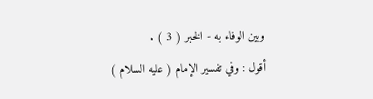وبين الوفاء به - الخبر ( 3 ) .
أقول : وفي تفسير الإمام ( عليه السلام )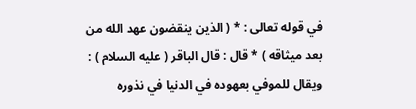في قوله تعالى : * ( الذين ينقضون عهد الله من
بعد ميثاقه ) * قال : قال الباقر ( عليه السلام ) : ويقال للموفي بعهوده في الدنيا في نذوره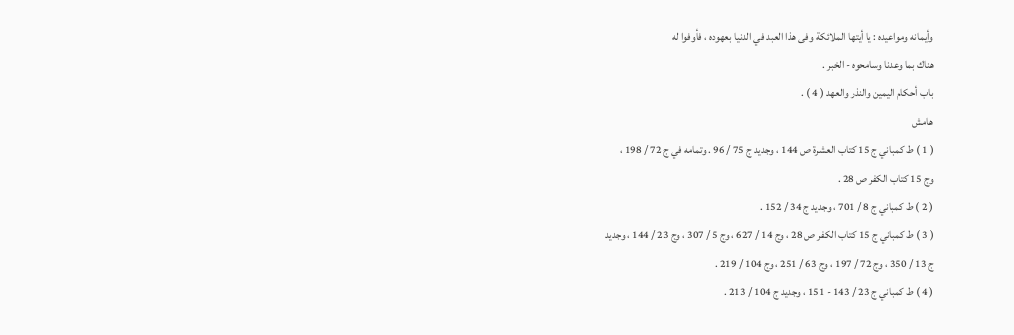وأيمانه ومواعيده : يا أيتها الملائكة وفى هذا العبد في الدنيا بعهوده ، فأوفوا له
هناك بما وعدنا وسامحوه - الخبر .
باب أحكام اليمين والنذر والعهد ( 4 ) .
هامش
( 1 ) ط كمباني ج 15 كتاب العشرة ص 144 ، وجديد ج 75 / 96 . وتمامه في ج 72 / 198 ،
وج 15 كتاب الكفر ص 28 .
( 2 ) ط كمباني ج 8 / 701 ، وجديد ج 34 / 152 .
( 3 ) ط كمباني ج 15 كتاب الكفر ص 28 ، وج 14 / 627 ، وج 5 / 307 ، وج 23 / 144 ، وجديد
ج 13 / 350 ، وج 72 / 197 ، وج 63 / 251 ، وج 104 / 219 .
( 4 ) ط كمباني ج 23 / 143 - 151 ، وجديد ج 104 / 213 .